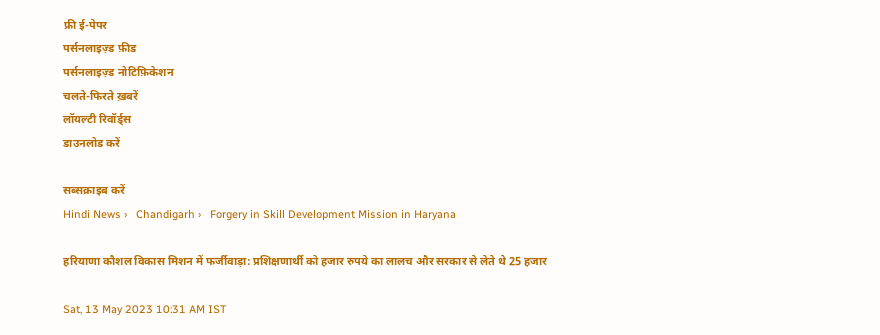फ्री ई-पेपर
पर्सनलाइज़्ड फ़ीड
पर्सनलाइज़्ड नोटिफ़िकेशन
चलते-फिरते ख़बरें
लॉयल्टी रिवॉर्ड्स
डाउनलोड करें

सब्सक्राइब करें
Hindi News ›   Chandigarh ›   Forgery in Skill Development Mission in Haryana

हरियाणा कौशल विकास मिशन में फर्जीवाड़ा: प्रशिक्षणार्थी को हजार रुपये का लालच और सरकार से लेते थे 25 हजार

Sat, 13 May 2023 10:31 AM IST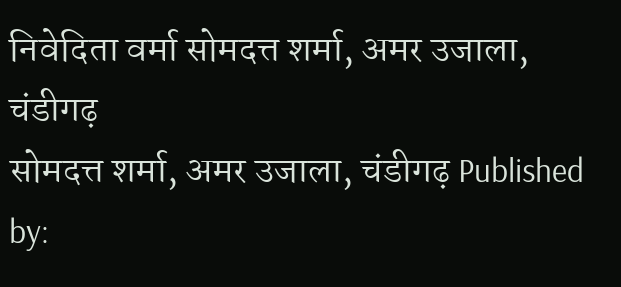निवेदिता वर्मा सोमदत्त शर्मा, अमर उजाला, चंडीगढ़
सोमदत्त शर्मा, अमर उजाला, चंडीगढ़ Published by: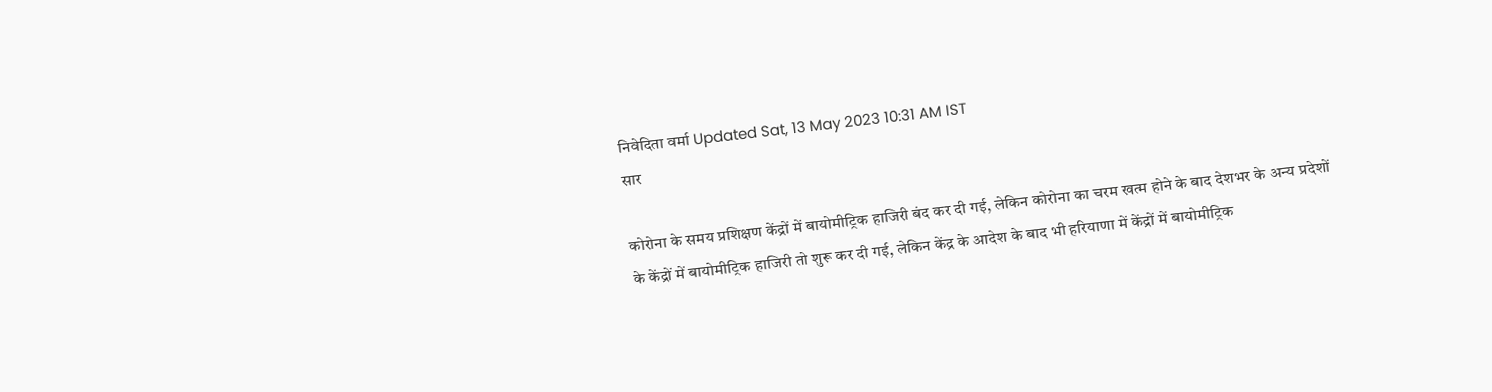निवेदिता वर्मा Updated Sat, 13 May 2023 10:31 AM IST
सार

कोरोना के समय प्रशिक्षण केंद्रों में बायोमीट्रिक हाजिरी बंद कर दी गई, लेकिन कोरोना का चरम खत्म होने के बाद देशभर के अन्य प्रदेशों के केंद्रों में बायोमीट्रिक हाजिरी तो शुरू कर दी गई, लेकिन केंद्र के आदेश के बाद भी हरियाणा में केंद्रों में बायोमीट्रिक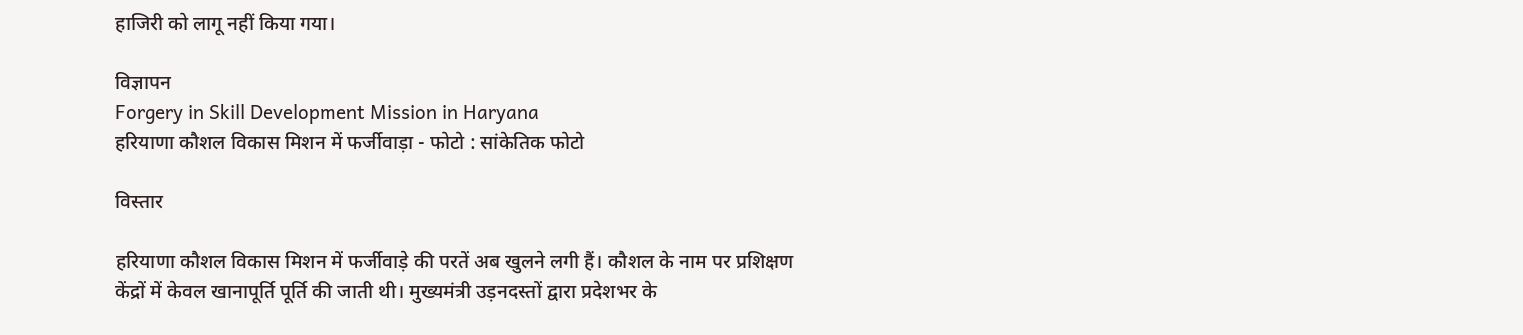हाजिरी को लागू नहीं किया गया।

विज्ञापन
Forgery in Skill Development Mission in Haryana
हरियाणा कौशल विकास मिशन में फर्जीवाड़ा - फोटो : सांकेतिक फोटो

विस्तार

हरियाणा कौशल विकास मिशन में फर्जीवाड़े की परतें अब खुलने लगी हैं। कौशल के नाम पर प्रशिक्षण केंद्रों में केवल खानापूर्ति पूर्ति की जाती थी। मुख्यमंत्री उड़नदस्तों द्वारा प्रदेशभर के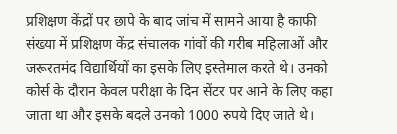प्रशिक्षण केंद्रों पर छापे के बाद जांच में सामने आया है काफी संख्या में प्रशिक्षण केंद्र संचालक गांवों की गरीब महिलाओं और जरूरतमंद विद्यार्थियों का इसके लिए इस्तेमाल करते थे। उनको कोर्स के दौरान केवल परीक्षा के दिन सेंटर पर आने के लिए कहा जाता था और इसके बदले उनको 1000 रुपये दिए जाते थे।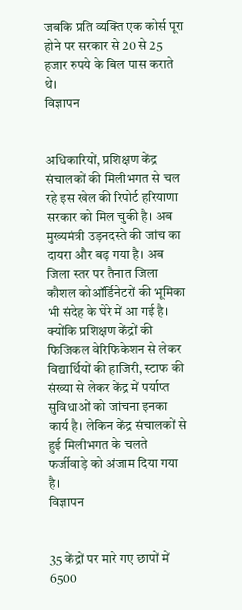जबकि प्रति व्यक्ति एक कोर्स पूरा होने पर सरकार से 20 से 25 हजार रुपये के बिल पास कराते थे।
विज्ञापन


अधिकारियों, प्रशिक्षण केंद्र संचालकों की मिलीभगत से चल रहे इस खेल की रिपोर्ट हरियाणा सरकार को मिल चुकी है। अब मुख्यमंत्री उड़नदस्ते की जांच का दायरा और बढ़ गया है। अब जिला स्तर पर तैनात जिला कौशल कोऑर्डिनेटरों की भूमिका भी संदेह के घेरे में आ गई है। क्योंकि प्रशिक्षण केंद्रों की फिजिकल वेरिफिकेशन से लेकर विद्यार्थियों की हाजिरी, स्टाफ की संख्या से लेकर केंद्र में पर्याप्त सुविधाओं को जांचना इनका कार्य है। लेकिन केंद्र संचालकों से हुई मिलीभगत के चलते फर्जीवाड़े को अंजाम दिया गया है।
विज्ञापन


35 केंद्रों पर मारे गए छापों में 6500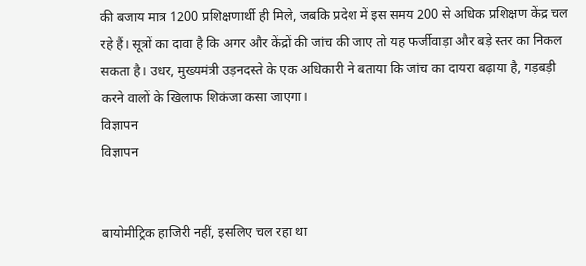की बजाय मात्र 1200 प्रशिक्षणार्थी ही मिले, जबकि प्रदेश में इस समय 200 से अधिक प्रशिक्षण केंद्र चल रहे हैं। सूत्रों का दावा है कि अगर और केंद्रों की जांच की जाए तो यह फर्जीवाड़ा और बड़े स्तर का निकल सकता है। उधर, मुख्यमंत्री उड़नदस्ते के एक अधिकारी ने बताया कि जांच का दायरा बढ़ाया है, गड़बड़ी करने वालों के खिलाफ शिकंजा कसा जाएगा।
विज्ञापन
विज्ञापन


बायोमीट्रिक हाजिरी नहीं, इसलिए चल रहा था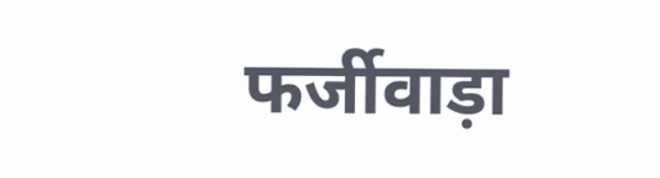फर्जीवाड़ा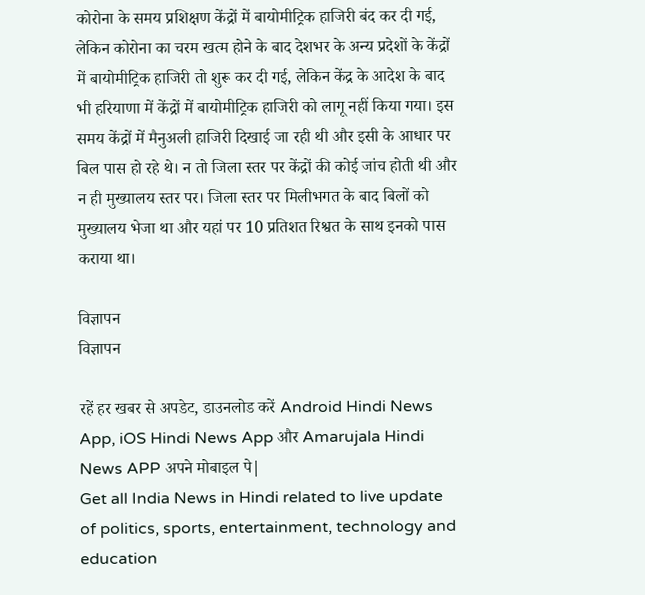कोरोना के समय प्रशिक्षण केंद्रों में बायोमीट्रिक हाजिरी बंद कर दी गई, लेकिन कोरोना का चरम खत्म होने के बाद देशभर के अन्य प्रदेशों के केंद्रों में बायोमीट्रिक हाजिरी तो शुरू कर दी गई, लेकिन केंद्र के आदेश के बाद भी हरियाणा में केंद्रों में बायोमीट्रिक हाजिरी को लागू नहीं किया गया। इस समय केंद्रों में मैनुअली हाजिरी दिखाई जा रही थी और इसी के आधार पर बिल पास हो रहे थे। न तो जिला स्तर पर केंद्रों की कोई जांच होती थी और न ही मुख्यालय स्तर पर। जिला स्तर पर मिलीभगत के बाद बिलों को मुख्यालय भेजा था और यहां पर 10 प्रतिशत रिश्वत के साथ इनको पास कराया था।

विज्ञापन
विज्ञापन

रहें हर खबर से अपडेट, डाउनलोड करें Android Hindi News App, iOS Hindi News App और Amarujala Hindi News APP अपने मोबाइल पे|
Get all India News in Hindi related to live update of politics, sports, entertainment, technology and education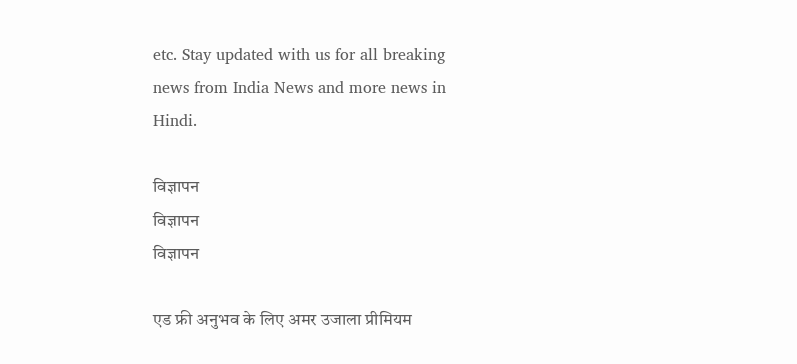etc. Stay updated with us for all breaking news from India News and more news in Hindi.

विज्ञापन
विज्ञापन
विज्ञापन

एड फ्री अनुभव के लिए अमर उजाला प्रीमियम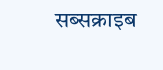सब्सक्राइब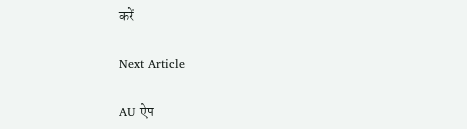करें

Next Article

AU ऐप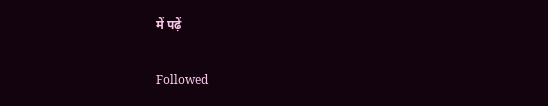में पढ़ें

Followed